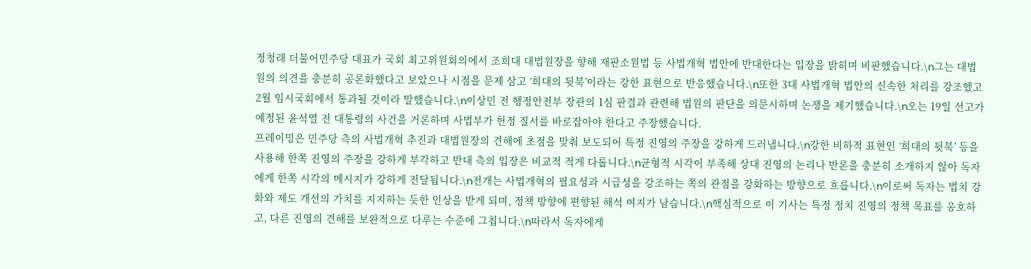정청래 더불어민주당 대표가 국회 최고위원회의에서 조희대 대법원장을 향해 재판소원법 등 사법개혁 법안에 반대한다는 입장을 밝히며 비판했습니다.\n그는 대법원의 의견을 충분히 공론화했다고 보았으나 시점을 문제 삼고 ‘희대의 뒷북’이라는 강한 표현으로 반응했습니다.\n또한 3대 사법개혁 법안의 신속한 처리를 강조했고 2월 임시국회에서 통과될 것이라 말했습니다.\n이상민 전 행정안전부 장관의 1심 판결과 관련해 법원의 판단을 의문시하며 논쟁을 제기했습니다.\n오는 19일 선고가 예정된 윤석열 전 대통령의 사건을 거론하며 사법부가 헌정 질서를 바로잡아야 한다고 주장했습니다.
프레이밍은 민주당 측의 사법개혁 추진과 대법원장의 견해에 초점을 맞춰 보도되어 특정 진영의 주장을 강하게 드러냅니다.\n강한 비하적 표현인 ‘희대의 뒷북’ 등을 사용해 한쪽 진영의 주장을 강하게 부각하고 반대 측의 입장은 비교적 적게 다룹니다.\n균형적 시각이 부족해 상대 진영의 논리나 반론을 충분히 소개하지 않아 독자에게 한쪽 시각의 메시지가 강하게 전달됩니다.\n전개는 사법개혁의 필요성과 시급성을 강조하는 쪽의 관점을 강화하는 방향으로 흐릅니다.\n이로써 독자는 법치 강화와 제도 개선의 가치를 지지하는 듯한 인상을 받게 되며, 정책 방향에 편향된 해석 여지가 남습니다.\n핵심적으로 이 기사는 특정 정치 진영의 정책 목표를 옹호하고, 다른 진영의 견해를 보완적으로 다루는 수준에 그칩니다.\n따라서 독자에게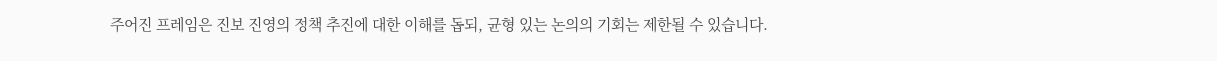주어진 프레임은 진보 진영의 정책 추진에 대한 이해를 돕되, 균형 있는 논의의 기회는 제한될 수 있습니다.